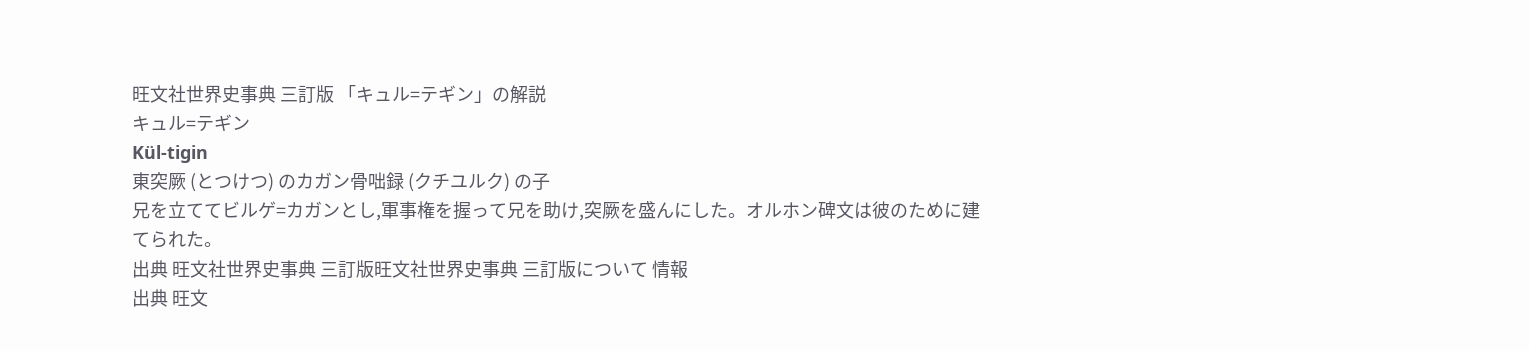旺文社世界史事典 三訂版 「キュル=テギン」の解説
キュル=テギン
Kül-tigin
東突厥 (とつけつ) のカガン骨咄録 (クチユルク) の子
兄を立ててビルゲ=カガンとし,軍事権を握って兄を助け,突厥を盛んにした。オルホン碑文は彼のために建てられた。
出典 旺文社世界史事典 三訂版旺文社世界史事典 三訂版について 情報
出典 旺文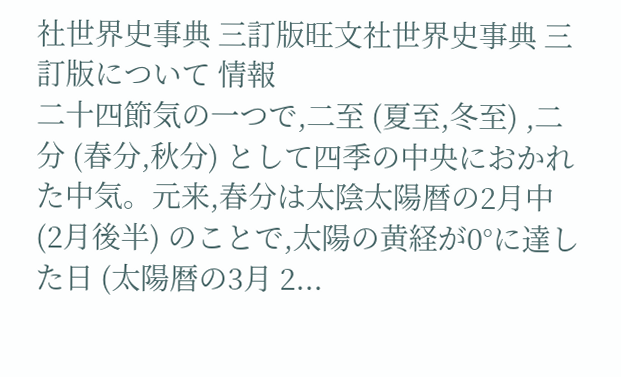社世界史事典 三訂版旺文社世界史事典 三訂版について 情報
二十四節気の一つで,二至 (夏至,冬至) ,二分 (春分,秋分) として四季の中央におかれた中気。元来,春分は太陰太陽暦の2月中 (2月後半) のことで,太陽の黄経が0°に達した日 (太陽暦の3月 2...